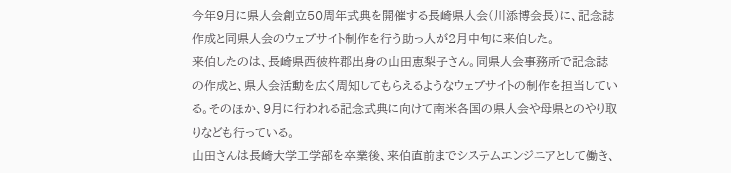今年9月に県人会創立50周年式典を開催する長崎県人会(川添博会長)に、記念誌作成と同県人会のウェブサイト制作を行う助っ人が2月中旬に来伯した。
来伯したのは、長崎県西彼杵郡出身の山田恵梨子さん。同県人会事務所で記念誌の作成と、県人会活動を広く周知してもらえるようなウェブサイトの制作を担当している。そのほか、9月に行われる記念式典に向けて南米各国の県人会や母県とのやり取りなども行っている。
山田さんは長崎大学工学部を卒業後、来伯直前までシステムエンジニアとして働き、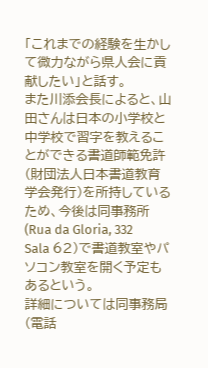「これまでの経験を生かして微力ながら県人会に貢献したい」と話す。
また川添会長によると、山田さんは日本の小学校と中学校で習字を教えることができる書道師範免許(財団法人日本書道教育学会発行)を所持しているため、今後は同事務所(Rua da Gloria, 332 Sala 62)で書道教室やパソコン教室を開く予定もあるという。
詳細については同事務局(電話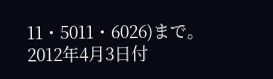11・5011・6026)まで。
2012年4月3日付